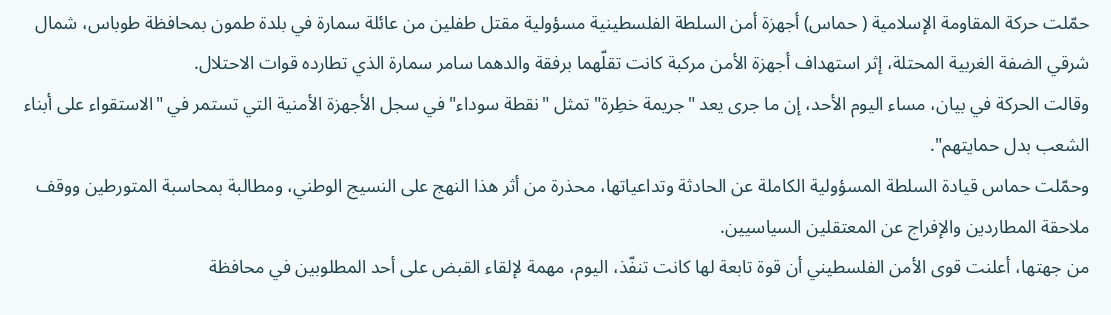حمّلت حركة المقاومة الإسلامية ( حماس) أجهزة أمن السلطة الفلسطينية مسؤولية مقتل طفلين من عائلة سمارة في بلدة طمون بمحافظة طوباس، شمال شرقي الضفة الغربية المحتلة، إثر استهداف أجهزة الأمن مركبة كانت تقلّهما برفقة والدهما سامر سمارة الذي تطارده قوات الاحتلال.
وقالت الحركة في بيان، مساء اليوم الأحد، إن ما جرى يعد "جريمة خطِرة" تمثل "نقطة سوداء" في سجل الأجهزة الأمنية التي تستمر في "الاستقواء على أبناء الشعب بدل حمايتهم".
وحمّلت حماس قيادة السلطة المسؤولية الكاملة عن الحادثة وتداعياتها، محذرة من أثر هذا النهج على النسيج الوطني، ومطالبة بمحاسبة المتورطين ووقف ملاحقة المطاردين والإفراج عن المعتقلين السياسيين.
من جهتها، أعلنت قوى الأمن الفلسطيني أن قوة تابعة لها كانت تنفّذ، اليوم، مهمة لإلقاء القبض على أحد المطلوبين في محافظة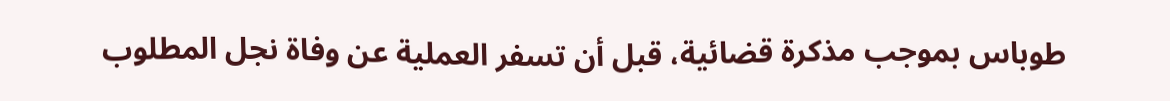طوباس بموجب مذكرة قضائية، قبل أن تسفر العملية عن وفاة نجل المطلوب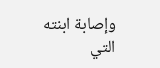وإصابة ابنته التي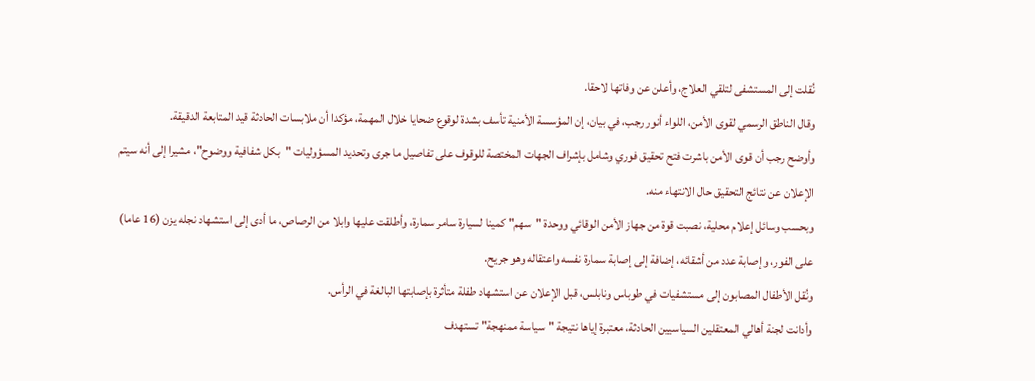نُقلت إلى المستشفى لتلقي العلاج، وأعلن عن وفاتها لاحقا.
وقال الناطق الرسمي لقوى الأمن، اللواء أنور رجب، في بيان، إن المؤسسة الأمنية تأسف بشدة لوقوع ضحايا خلال المهمة، مؤكدا أن ملابسات الحادثة قيد المتابعة الدقيقة.
وأوضح رجب أن قوى الأمن باشرت فتح تحقيق فوري وشامل بإشراف الجهات المختصة للوقوف على تفاصيل ما جرى وتحديد المسؤوليات "بكل شفافية ووضوح"، مشيرا إلى أنه سيتم الإعلان عن نتائج التحقيق حال الانتهاء منه.
وبحسب وسائل إعلام محلية، نصبت قوة من جهاز الأمن الوقائي ووحدة "سهم" كمينا لسيارة سامر سمارة، وأطلقت عليها وابلا من الرصاص، ما أدى إلى استشهاد نجله يزن (16 عاما) على الفور، وإصابة عدد من أشقائه، إضافة إلى إصابة سمارة نفسه واعتقاله وهو جريح.
ونُقل الأطفال المصابون إلى مستشفيات في طوباس ونابلس، قبل الإعلان عن استشهاد طفلة متأثرة بإصابتها البالغة في الرأس.
وأدانت لجنة أهالي المعتقلين السياسيين الحادثة، معتبرة إياها نتيجة "سياسة ممنهجة" تستهدف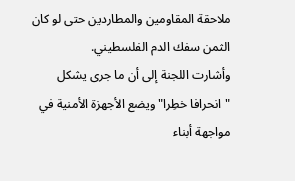ملاحقة المقاومين والمطاردين حتى لو كان الثمن سفك الدم الفلسطيني.
وأشارت اللجنة إلى أن ما جرى يشكل "انحرافا خطِرا" ويضع الأجهزة الأمنية في مواجهة أبناء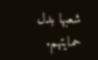شعبها بدل حمايتهم.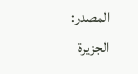المصدر:
الجزيرة